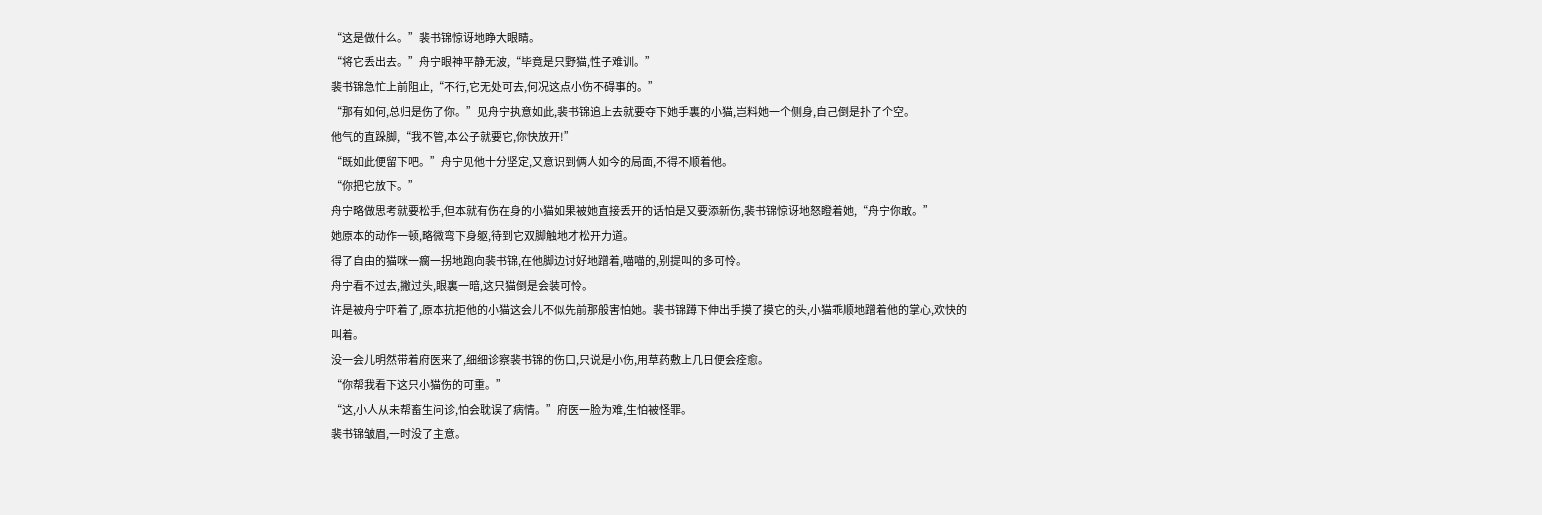“这是做什么。”裴书锦惊讶地睁大眼睛。
“将它丢出去。”舟宁眼神平静无波,“毕竟是只野猫,性子难训。”
裴书锦急忙上前阻止,“不行,它无处可去,何况这点小伤不碍事的。”
“那有如何,总归是伤了你。”见舟宁执意如此,裴书锦追上去就要夺下她手裏的小猫,岂料她一个侧身,自己倒是扑了个空。
他气的直跺脚,“我不管,本公子就要它,你快放开!”
“既如此便留下吧。”舟宁见他十分坚定,又意识到俩人如今的局面,不得不顺着他。
“你把它放下。”
舟宁略做思考就要松手,但本就有伤在身的小猫如果被她直接丢开的话怕是又要添新伤,裴书锦惊讶地怒瞪着她,“舟宁你敢。”
她原本的动作一顿,略微弯下身躯,待到它双脚触地才松开力道。
得了自由的猫咪一瘸一拐地跑向裴书锦,在他脚边讨好地蹭着,喵喵的,别提叫的多可怜。
舟宁看不过去,撇过头,眼裏一暗,这只猫倒是会装可怜。
许是被舟宁吓着了,原本抗拒他的小猫这会儿不似先前那般害怕她。裴书锦蹲下伸出手摸了摸它的头,小猫乖顺地蹭着他的掌心,欢快的叫着。
没一会儿明然带着府医来了,细细诊察裴书锦的伤口,只说是小伤,用草药敷上几日便会痊愈。
“你帮我看下这只小猫伤的可重。”
“这,小人从未帮畜生问诊,怕会耽误了病情。”府医一脸为难,生怕被怪罪。
裴书锦皱眉,一时没了主意。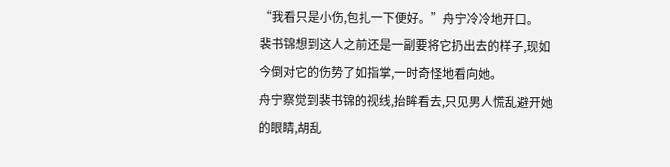“我看只是小伤,包扎一下便好。”舟宁冷冷地开口。
裴书锦想到这人之前还是一副要将它扔出去的样子,现如今倒对它的伤势了如指掌,一时奇怪地看向她。
舟宁察觉到裴书锦的视线,抬眸看去,只见男人慌乱避开她的眼睛,胡乱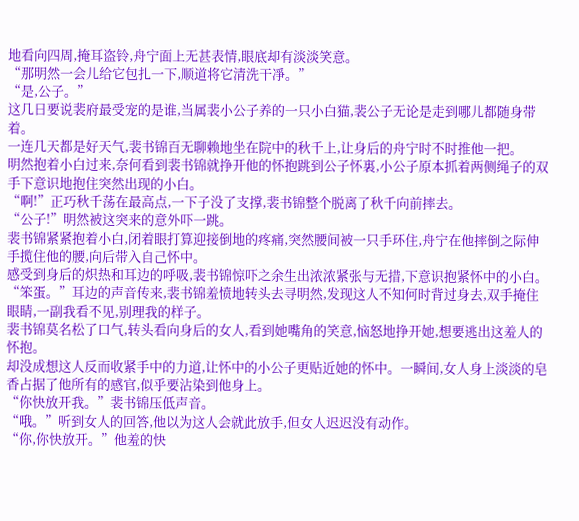地看向四周,掩耳盗铃,舟宁面上无甚表情,眼底却有淡淡笑意。
“那明然一会儿给它包扎一下,顺道将它清洗干凈。”
“是,公子。”
这几日要说裴府最受宠的是谁,当属裴小公子养的一只小白猫,裴公子无论是走到哪儿都随身带着。
一连几天都是好天气,裴书锦百无聊赖地坐在院中的秋千上,让身后的舟宁时不时推他一把。
明然抱着小白过来,奈何看到裴书锦就挣开他的怀抱跳到公子怀裏,小公子原本抓着两侧绳子的双手下意识地抱住突然出现的小白。
“啊!”正巧秋千荡在最高点,一下子没了支撑,裴书锦整个脱离了秋千向前摔去。
“公子!”明然被这突来的意外吓一跳。
裴书锦紧紧抱着小白,闭着眼打算迎接倒地的疼痛,突然腰间被一只手环住,舟宁在他摔倒之际伸手揽住他的腰,向后带入自己怀中。
感受到身后的炽热和耳边的呼吸,裴书锦惊吓之余生出浓浓紧张与无措,下意识抱紧怀中的小白。
“笨蛋。”耳边的声音传来,裴书锦羞愤地转头去寻明然,发现这人不知何时背过身去,双手掩住眼睛,一副我看不见,别理我的样子。
裴书锦莫名松了口气,转头看向身后的女人,看到她嘴角的笑意,恼怒地挣开她,想要逃出这羞人的怀抱。
却没成想这人反而收紧手中的力道,让怀中的小公子更贴近她的怀中。一瞬间,女人身上淡淡的皂香占据了他所有的感官,似乎要沾染到他身上。
“你快放开我。”裴书锦压低声音。
“哦。”听到女人的回答,他以为这人会就此放手,但女人迟迟没有动作。
“你,你快放开。”他羞的快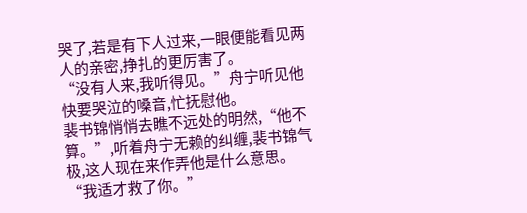哭了,若是有下人过来,一眼便能看见两人的亲密,挣扎的更厉害了。
“没有人来,我听得见。”舟宁听见他快要哭泣的嗓音,忙抚慰他。
裴书锦悄悄去瞧不远处的明然,“他不算。”,听着舟宁无赖的纠缠,裴书锦气极,这人现在来作弄他是什么意思。
“我适才救了你。”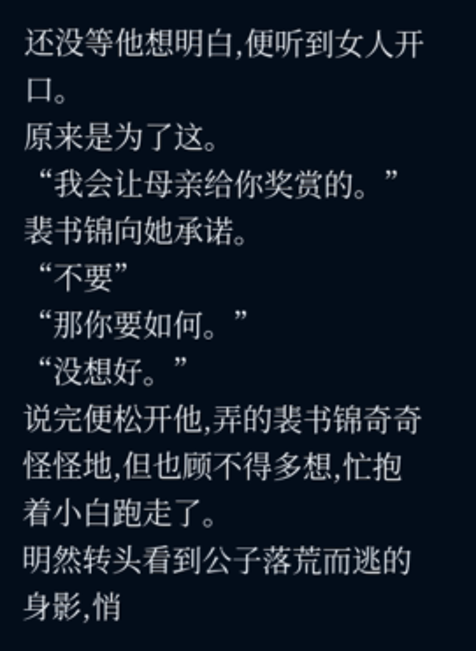还没等他想明白,便听到女人开口。
原来是为了这。
“我会让母亲给你奖赏的。”裴书锦向她承诺。
“不要”
“那你要如何。”
“没想好。”
说完便松开他,弄的裴书锦奇奇怪怪地,但也顾不得多想,忙抱着小白跑走了。
明然转头看到公子落荒而逃的身影,悄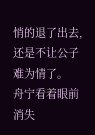悄的退了出去,还是不让公子难为情了。
舟宁看着眼前消失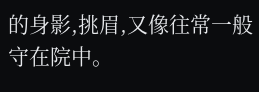的身影,挑眉,又像往常一般守在院中。